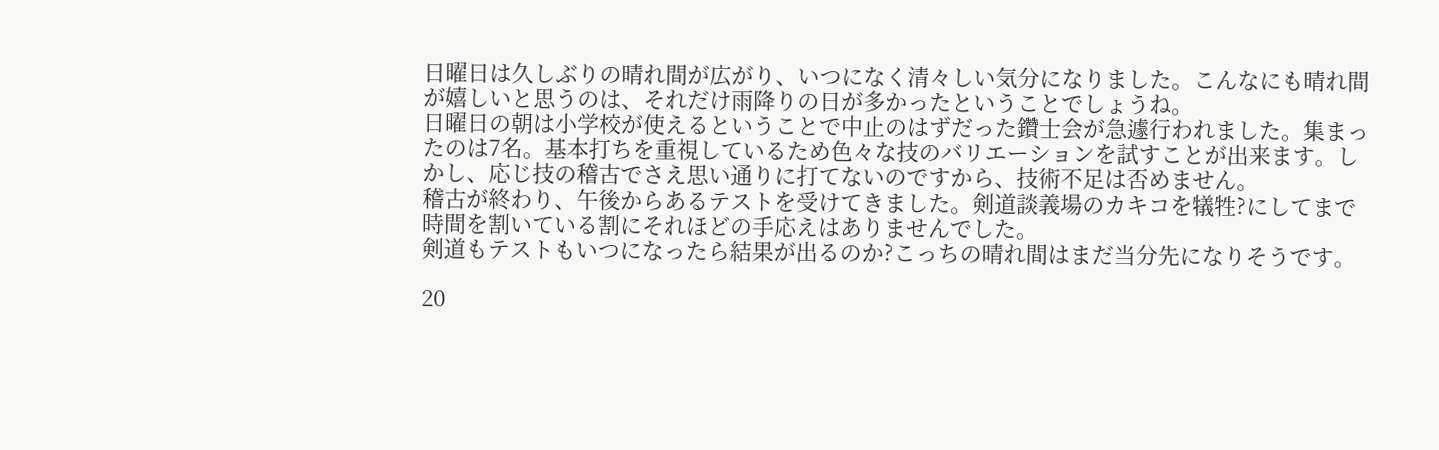日曜日は久しぶりの晴れ間が広がり、いつになく清々しい気分になりました。こんなにも晴れ間が嬉しいと思うのは、それだけ雨降りの日が多かったということでしょうね。
日曜日の朝は小学校が使えるということで中止のはずだった鑽士会が急遽行われました。集まったのは7名。基本打ちを重視しているため色々な技のバリエーションを試すことが出来ます。しかし、応じ技の稽古でさえ思い通りに打てないのですから、技術不足は否めません。
稽古が終わり、午後からあるテストを受けてきました。剣道談義場のカキコを犠牲?にしてまで時間を割いている割にそれほどの手応えはありませんでした。
剣道もテストもいつになったら結果が出るのか?こっちの晴れ間はまだ当分先になりそうです。

20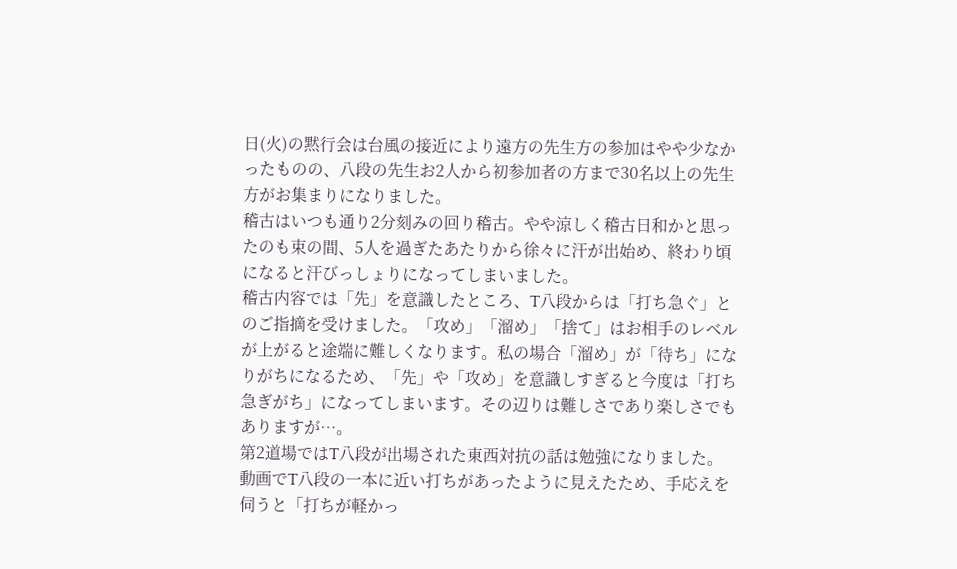日(火)の黙行会は台風の接近により遠方の先生方の参加はやや少なかったものの、八段の先生お2人から初参加者の方まで30名以上の先生方がお集まりになりました。
稽古はいつも通り2分刻みの回り稽古。やや涼しく稽古日和かと思ったのも束の間、5人を過ぎたあたりから徐々に汗が出始め、終わり頃になると汗びっしょりになってしまいました。
稽古内容では「先」を意識したところ、T八段からは「打ち急ぐ」とのご指摘を受けました。「攻め」「溜め」「捨て」はお相手のレベルが上がると途端に難しくなります。私の場合「溜め」が「待ち」になりがちになるため、「先」や「攻め」を意識しすぎると今度は「打ち急ぎがち」になってしまいます。その辺りは難しさであり楽しさでもありますが…。
第2道場ではT八段が出場された東西対抗の話は勉強になりました。動画でT八段の一本に近い打ちがあったように見えたため、手応えを伺うと「打ちが軽かっ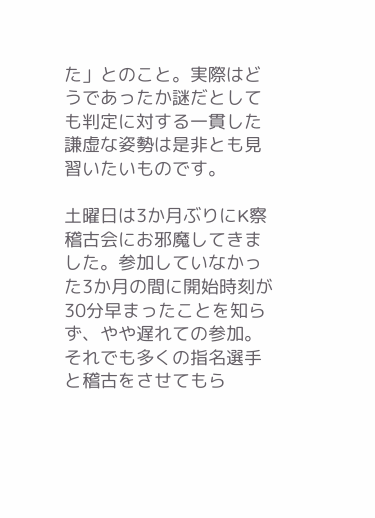た」とのこと。実際はどうであったか謎だとしても判定に対する一貫した謙虚な姿勢は是非とも見習いたいものです。

土曜日は3か月ぶりにK察稽古会にお邪魔してきました。参加していなかった3か月の間に開始時刻が30分早まったことを知らず、やや遅れての参加。それでも多くの指名選手と稽古をさせてもら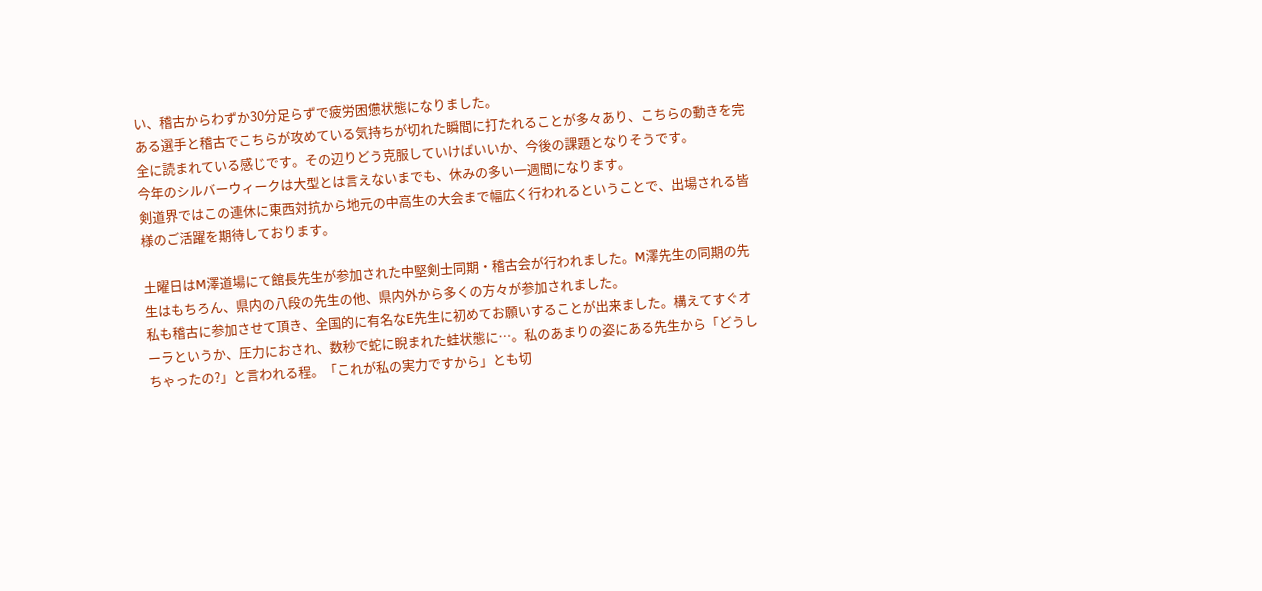い、稽古からわずか30分足らずで疲労困憊状態になりました。
ある選手と稽古でこちらが攻めている気持ちが切れた瞬間に打たれることが多々あり、こちらの動きを完全に読まれている感じです。その辺りどう克服していけばいいか、今後の課題となりそうです。
今年のシルバーウィークは大型とは言えないまでも、休みの多い一週間になります。
剣道界ではこの連休に東西対抗から地元の中高生の大会まで幅広く行われるということで、出場される皆様のご活躍を期待しております。

土曜日はM澤道場にて館長先生が参加された中堅剣士同期・稽古会が行われました。M澤先生の同期の先生はもちろん、県内の八段の先生の他、県内外から多くの方々が参加されました。
私も稽古に参加させて頂き、全国的に有名なE先生に初めてお願いすることが出来ました。構えてすぐオーラというか、圧力におされ、数秒で蛇に睨まれた蛙状態に…。私のあまりの姿にある先生から「どうしちゃったの?」と言われる程。「これが私の実力ですから」とも切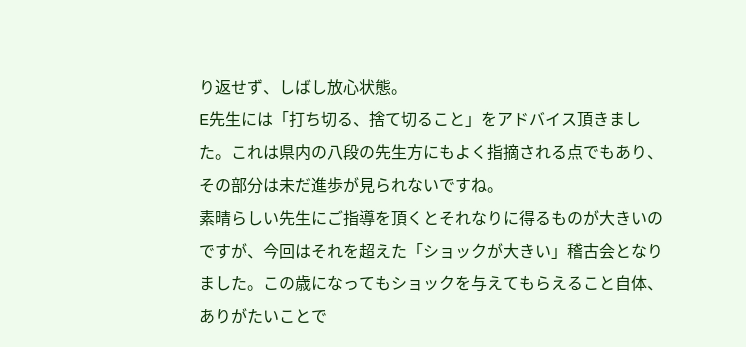り返せず、しばし放心状態。
E先生には「打ち切る、捨て切ること」をアドバイス頂きました。これは県内の八段の先生方にもよく指摘される点でもあり、その部分は未だ進歩が見られないですね。
素晴らしい先生にご指導を頂くとそれなりに得るものが大きいのですが、今回はそれを超えた「ショックが大きい」稽古会となりました。この歳になってもショックを与えてもらえること自体、ありがたいことで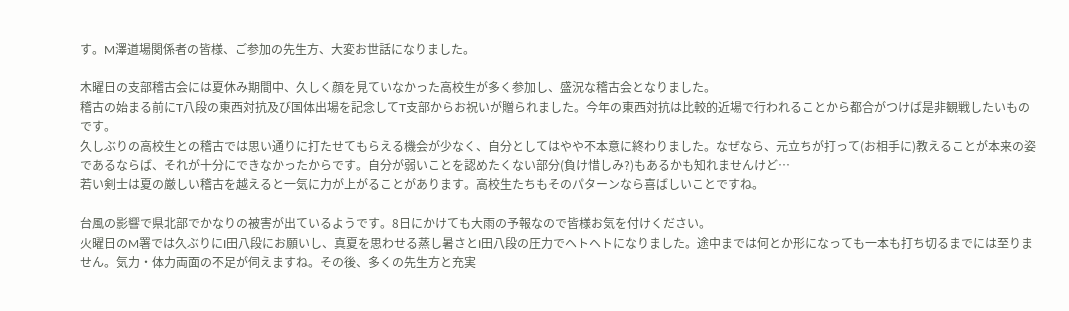す。M澤道場関係者の皆様、ご参加の先生方、大変お世話になりました。

木曜日の支部稽古会には夏休み期間中、久しく顔を見ていなかった高校生が多く参加し、盛況な稽古会となりました。
稽古の始まる前にT八段の東西対抗及び国体出場を記念してT支部からお祝いが贈られました。今年の東西対抗は比較的近場で行われることから都合がつけば是非観戦したいものです。
久しぶりの高校生との稽古では思い通りに打たせてもらえる機会が少なく、自分としてはやや不本意に終わりました。なぜなら、元立ちが打って(お相手に)教えることが本来の姿であるならば、それが十分にできなかったからです。自分が弱いことを認めたくない部分(負け惜しみ?)もあるかも知れませんけど…
若い剣士は夏の厳しい稽古を越えると一気に力が上がることがあります。高校生たちもそのパターンなら喜ばしいことですね。

台風の影響で県北部でかなりの被害が出ているようです。8日にかけても大雨の予報なので皆様お気を付けください。
火曜日のM署では久ぶりにI田八段にお願いし、真夏を思わせる蒸し暑さとI田八段の圧力でヘトヘトになりました。途中までは何とか形になっても一本も打ち切るまでには至りません。気力・体力両面の不足が伺えますね。その後、多くの先生方と充実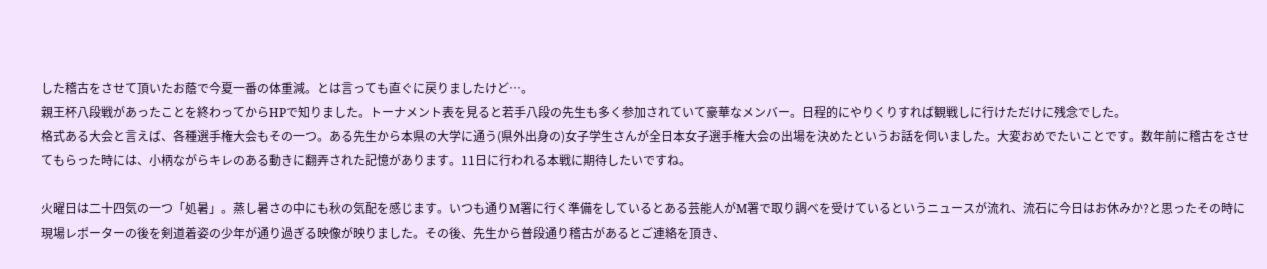した稽古をさせて頂いたお蔭で今夏一番の体重減。とは言っても直ぐに戻りましたけど…。
親王杯八段戦があったことを終わってからHPで知りました。トーナメント表を見ると若手八段の先生も多く参加されていて豪華なメンバー。日程的にやりくりすれば観戦しに行けただけに残念でした。
格式ある大会と言えば、各種選手権大会もその一つ。ある先生から本県の大学に通う(県外出身の)女子学生さんが全日本女子選手権大会の出場を決めたというお話を伺いました。大変おめでたいことです。数年前に稽古をさせてもらった時には、小柄ながらキレのある動きに翻弄された記憶があります。11日に行われる本戦に期待したいですね。

火曜日は二十四気の一つ「処暑」。蒸し暑さの中にも秋の気配を感じます。いつも通りM署に行く準備をしているとある芸能人がM署で取り調べを受けているというニュースが流れ、流石に今日はお休みか?と思ったその時に現場レポーターの後を剣道着姿の少年が通り過ぎる映像が映りました。その後、先生から普段通り稽古があるとご連絡を頂き、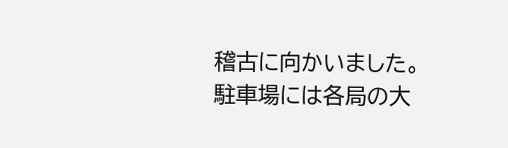稽古に向かいました。
駐車場には各局の大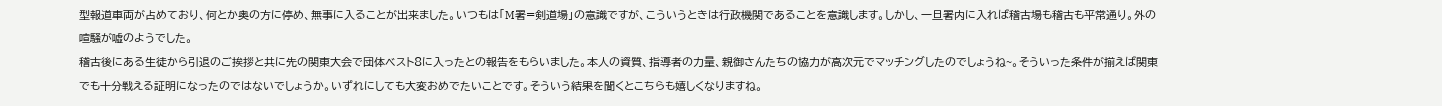型報道車両が占めており、何とか奥の方に停め、無事に入ることが出来ました。いつもは「M署=剣道場」の意識ですが、こういうときは行政機関であることを意識します。しかし、一旦署内に入れば稽古場も稽古も平常通り。外の喧騒が嘘のようでした。
稽古後にある生徒から引退のご挨拶と共に先の関東大会で団体ベスト8に入ったとの報告をもらいました。本人の資質、指導者の力量、親御さんたちの協力が高次元でマッチングしたのでしょうね~。そういった条件が揃えば関東でも十分戦える証明になったのではないでしょうか。いずれにしても大変おめでたいことです。そういう結果を聞くとこちらも嬉しくなりますね。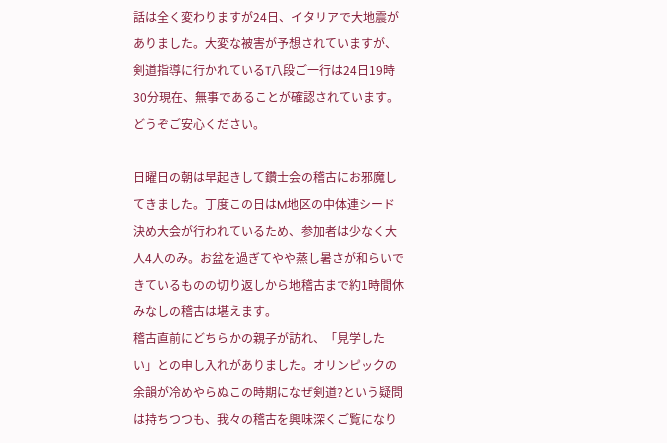話は全く変わりますが24日、イタリアで大地震がありました。大変な被害が予想されていますが、剣道指導に行かれているT八段ご一行は24日19時30分現在、無事であることが確認されています。どうぞご安心ください。

日曜日の朝は早起きして鑽士会の稽古にお邪魔してきました。丁度この日はM地区の中体連シード決め大会が行われているため、参加者は少なく大人4人のみ。お盆を過ぎてやや蒸し暑さが和らいできているものの切り返しから地稽古まで約1時間休みなしの稽古は堪えます。
稽古直前にどちらかの親子が訪れ、「見学したい」との申し入れがありました。オリンピックの余韻が冷めやらぬこの時期になぜ剣道?という疑問は持ちつつも、我々の稽古を興味深くご覧になり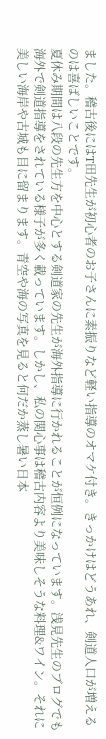ました。稽古後にはT田先生が初心者のお子さんに素振りなど軽い指導のオマケ付き。きっかけはどうあれ、剣道人口が増えるのは喜ばしいことです。
夏休み期間は八段の先生方を中心とする剣道家の先生が海外指導に行かれることが恒例になっています。浅見先生のブログでも海外で剣道指導をされている様子が多く載っています。しかし、私の関心事は稽古内容より美味しそうな料理&ワイン。それに美しい海岸や古城も目に留まります。青空や海の写真を見ると何だか蒸し暑い日本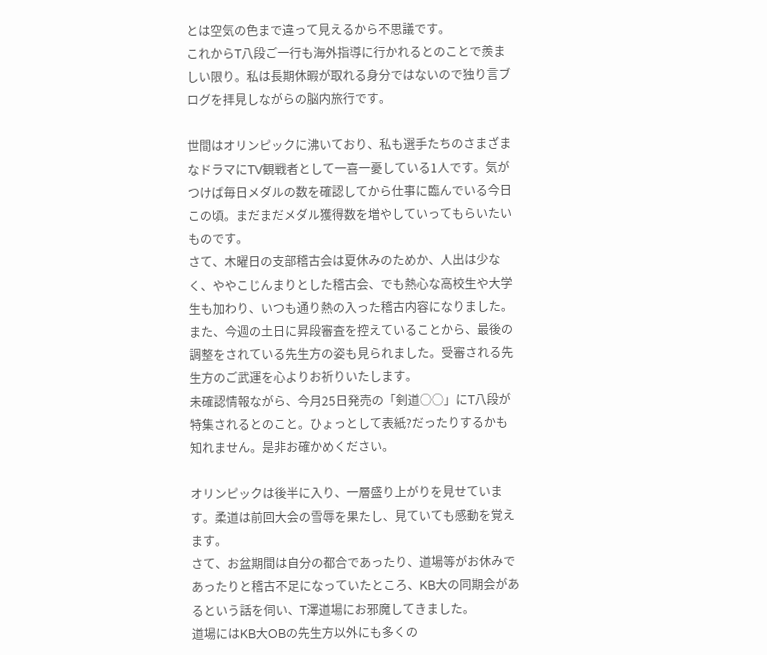とは空気の色まで違って見えるから不思議です。
これからT八段ご一行も海外指導に行かれるとのことで羨ましい限り。私は長期休暇が取れる身分ではないので独り言ブログを拝見しながらの脳内旅行です。

世間はオリンピックに沸いており、私も選手たちのさまざまなドラマにTV観戦者として一喜一憂している1人です。気がつけば毎日メダルの数を確認してから仕事に臨んでいる今日この頃。まだまだメダル獲得数を増やしていってもらいたいものです。
さて、木曜日の支部稽古会は夏休みのためか、人出は少なく、ややこじんまりとした稽古会、でも熱心な高校生や大学生も加わり、いつも通り熱の入った稽古内容になりました。
また、今週の土日に昇段審査を控えていることから、最後の調整をされている先生方の姿も見られました。受審される先生方のご武運を心よりお祈りいたします。
未確認情報ながら、今月25日発売の「剣道○○」にT八段が特集されるとのこと。ひょっとして表紙?だったりするかも知れません。是非お確かめください。

オリンピックは後半に入り、一層盛り上がりを見せています。柔道は前回大会の雪辱を果たし、見ていても感動を覚えます。
さて、お盆期間は自分の都合であったり、道場等がお休みであったりと稽古不足になっていたところ、KB大の同期会があるという話を伺い、T澤道場にお邪魔してきました。
道場にはKB大OBの先生方以外にも多くの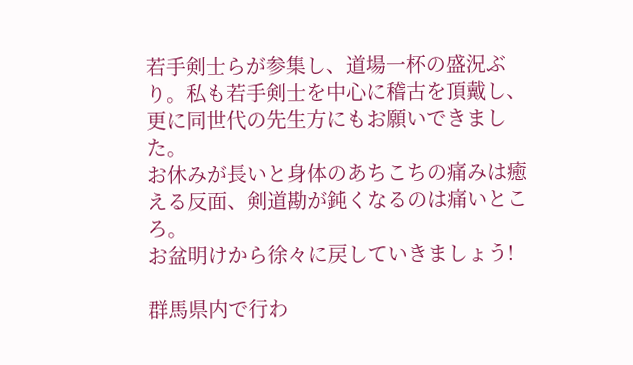若手剣士らが参集し、道場一杯の盛況ぶり。私も若手剣士を中心に稽古を頂戴し、更に同世代の先生方にもお願いできました。
お休みが長いと身体のあちこちの痛みは癒える反面、剣道勘が鈍くなるのは痛いところ。
お盆明けから徐々に戻していきましょう!

群馬県内で行わ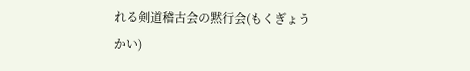れる剣道稽古会の黙行会(もくぎょうかい)